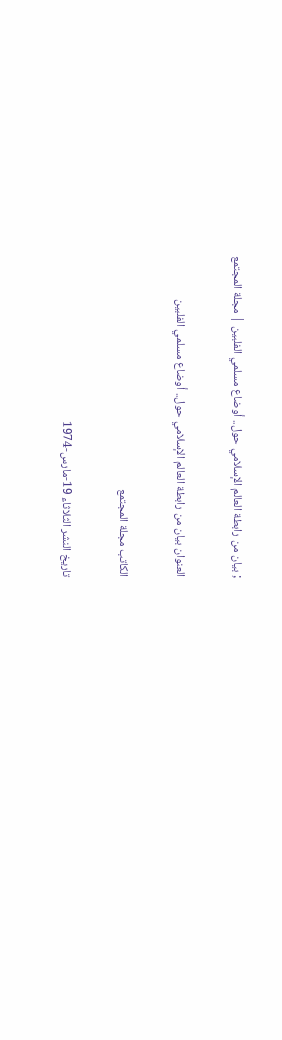; بيان من رابطة العالم الإسلامي حول.. أوضاع مسلمي الفلبين | مجلة المجتمع

العنوان بيان من رابطة العالم الإسلامي حول.. أوضاع مسلمي الفلبين

الكاتب مجلة المجتمع

تاريخ النشر الثلاثاء 19-مارس-1974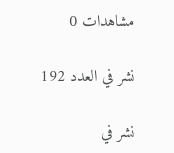مشاهدات 0

نشر في العدد 192

نشر في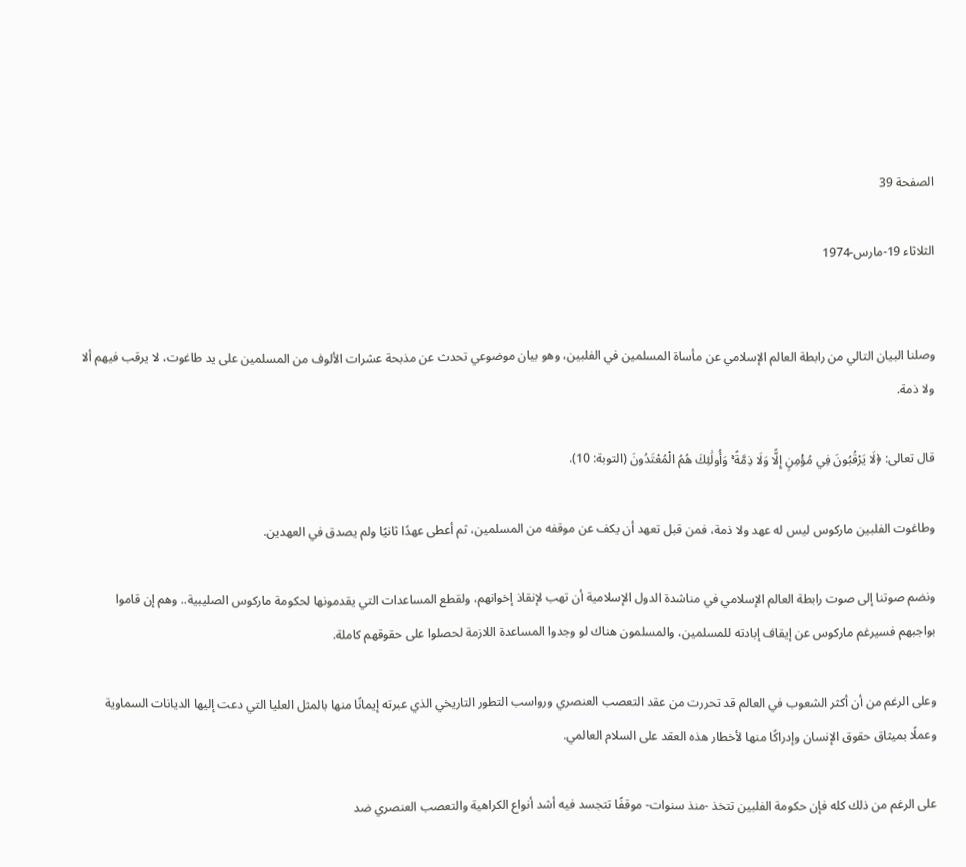الصفحة 39

الثلاثاء 19-مارس-1974


وصلنا البيان التالي من رابطة العالم الإسلامي عن مأساة المسلمين في الفلبين، وهو بيان موضوعي تحدث عن مذبحة عشرات الألوف من المسلمين على يد طاغوت، لا يرقب فيهم ألا ولا ذمة.

قال تعالى: ﴿لَا يَرْقُبُونَ فِي مُؤْمِنٍ إِلًّا وَلَا ذِمَّةً ۚ وَأُولَٰئِكَ هُمُ الْمُعْتَدُونَ (التوبة: 10).

وطاغوت الفلبين ماركوس ليس له عهد ولا ذمة، فمن قبل تعهد أن يكف عن موقفه من المسلمين، ثم أعطى عهدًا ثانيًا ولم يصدق في العهدين.

ونضم صوتنا إلى صوت رابطة العالم الإسلامي في مناشدة الدول الإسلامية أن تهب لإنقاذ إخوانهم، ولقطع المساعدات التي يقدمونها لحكومة ماركوس الصليبية.. وهم إن قاموا بواجبهم فسيرغم ماركوس عن إيقاف إبادته للمسلمين، والمسلمون هناك لو وجدوا المساعدة اللازمة لحصلوا على حقوقهم كاملة.

وعلى الرغم من أن أكثر الشعوب في العالم قد تحررت من عقد التعصب العنصري ورواسب التطور التاريخي الذي عبرته إيمانًا منها بالمثل العليا التي دعت إليها الديانات السماوية وعملًا بميثاق حقوق الإنسان وإدراكًا منها لأخطار هذه العقد على السلام العالمي.

على الرغم من ذلك كله فإن حكومة الفلبين تتخذ -منذ سنوات- موقفًا تتجسد فيه أشد أنواع الكراهية والتعصب العنصري ضد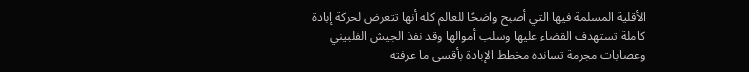الأقلية المسلمة فيها التي أصبح واضحًا للعالم كله أنها تتعرض لحركة إبادة كاملة تستهدف القضاء عليها وسلب أموالها وقد نفذ الجيش الفلبيني وعصابات مجرمة تسانده مخطط الإبادة بأقسى ما عرفته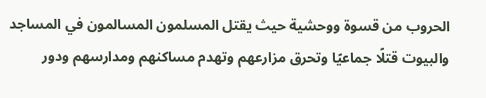الحروب من قسوة ووحشية حيث يقتل المسلمون المسالمون في المساجد والبيوت قتلًا جماعيًا وتحرق مزارعهم وتهدم مساكنهم ومدارسهم ودور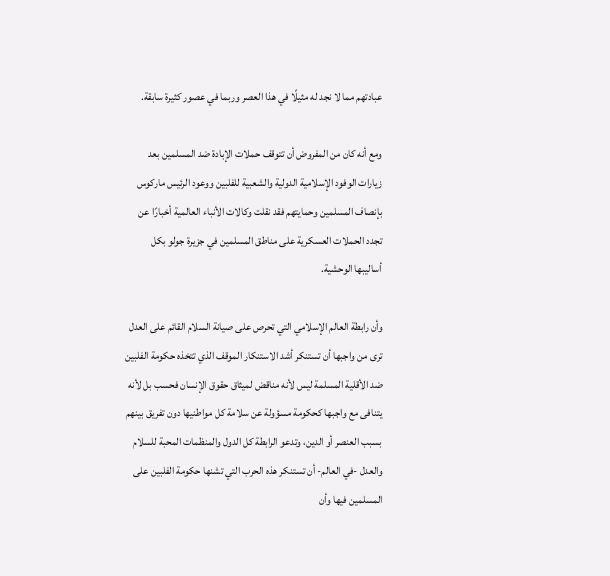عبادتهم مما لا نجد له مثيلًا في هذا العصر وربما في عصور كثيرة سابقة.

ومع أنه كان من المفروض أن تتوقف حملات الإبادة ضد المسلمين بعد زيارات الوفود الإسلامية الدولية والشعبية للفلبين ووعود الرئيس ماركوس بإنصاف المسلمين وحمايتهم فقد نقلت وكالات الأنباء العالمية أخبارًا عن تجدد الحملات العسكرية على مناطق المسلمين في جزيرة جولو بكل أساليبها الوحشية.

وأن رابطة العالم الإسلامي التي تحرص على صيانة السلام القائم على العدل ترى من واجبها أن تستنكر أشد الاستنكار الموقف الذي تتخذه حكومة الفلبين ضد الأقلية المسلمة ليس لأنه مناقض لميثاق حقوق الإنسان فحسب بل لأنه يتنافى مع واجبها كحكومة مسؤولة عن سلامة كل مواطنيها دون تفريق بينهم بسبب العنصر أو الدين، وتدعو الرابطة كل الدول والمنظمات المحبة للسلام والعدل -في العالم- أن تستنكر هذه الحرب التي تشنها حكومة الفلبين على المسلمين فيها وأن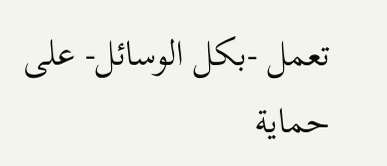تعمل -بكل الوسائل- على حماية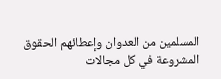المسلمين من العدوان وإعطائهم الحقوق المشروعة في كل مجالات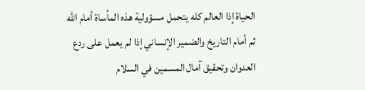الحياة إذا العالم كله يتحمل مسؤولية هذه المأساة أمام الله ثم أمام التاريخ والضمير الإنساني إذا لم يعمل على ردع العدوان وتحقيق آمال المسمين في السلام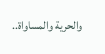والحرية والمساواة..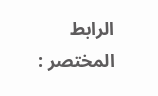الرابط المختصر :